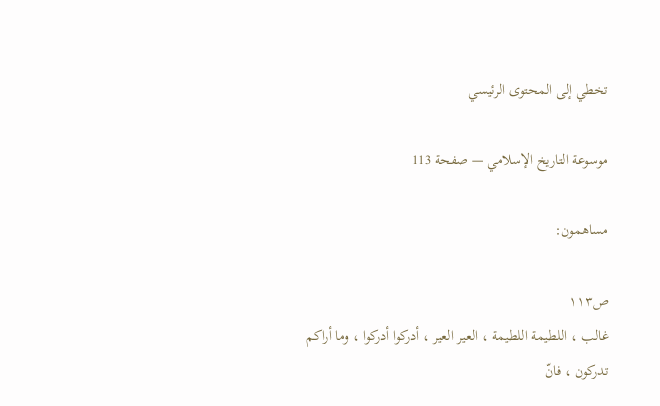تخطي إلى المحتوى الرئيسي

موسوعة التاريخ الإسلامي — صفحة 113

مساهمون:

ص١١٣
غالب ، اللطيمة اللطيمة ، العير العير ، أدركوا أدركوا ، وما أراكم تدركون ، فانّ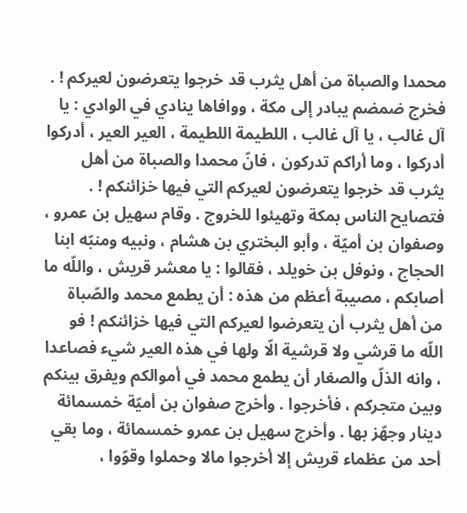محمدا والصباة من أهل يثرب قد خرجوا يتعرضون لعيركم ! . فخرج ضمضم يبادر إلى مكة ، ووافاها ينادي في الوادي : يا آل غالب ، يا آل غالب ، اللطيمة اللطيمة ، العير العير ، أدركوا أدركوا ، وما أراكم تدركون ، فانّ محمدا والصباة من أهل يثرب قد خرجوا يتعرضون لعيركم التي فيها خزائنكم ! . فتصايح الناس بمكة وتهيئوا للخروج . وقام سهيل بن عمرو ، وصفوان بن أميّة ، وأبو البختري بن هشام ، ونبيه ومنبّه ابنا الحجاج ، ونوفل بن خويلد ، فقالوا : يا معشر قريش ، واللّه ما أصابكم ، مصيبة أعظم من هذه : أن يطمع محمد والصّباة من أهل يثرب أن يتعرضوا لعيركم التي فيها خزائنكم ! فو اللّه ما قرشي ولا قرشية الّا ولها في هذه العير شيء فصاعدا ، وانه الذلّ والصغار أن يطمع محمد في أموالكم ويفرق بينكم وبين متجركم ، فأخرجوا . وأخرج صفوان بن أميّة خمسمائة دينار وجهّز بها . وأخرج سهيل بن عمرو خمسمائة ، وما بقي أحد من عظماء قريش إلا أخرجوا مالا وحملوا وقوّوا ،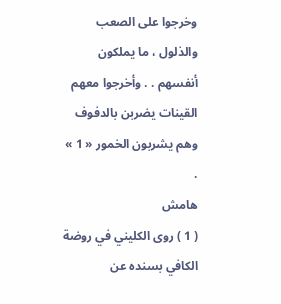وخرجوا على الصعب والذلول ، ما يملكون أنفسهم . . وأخرجوا معهم القينات يضربن بالدفوف وهم يشربون الخمور « 1 » .
هامش
( 1 ) روى الكليني في روضة الكافي بسنده عن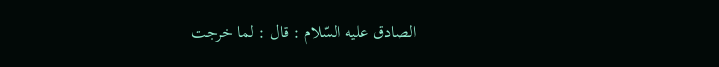الصادق عليه السّلام : قال : لما خرجت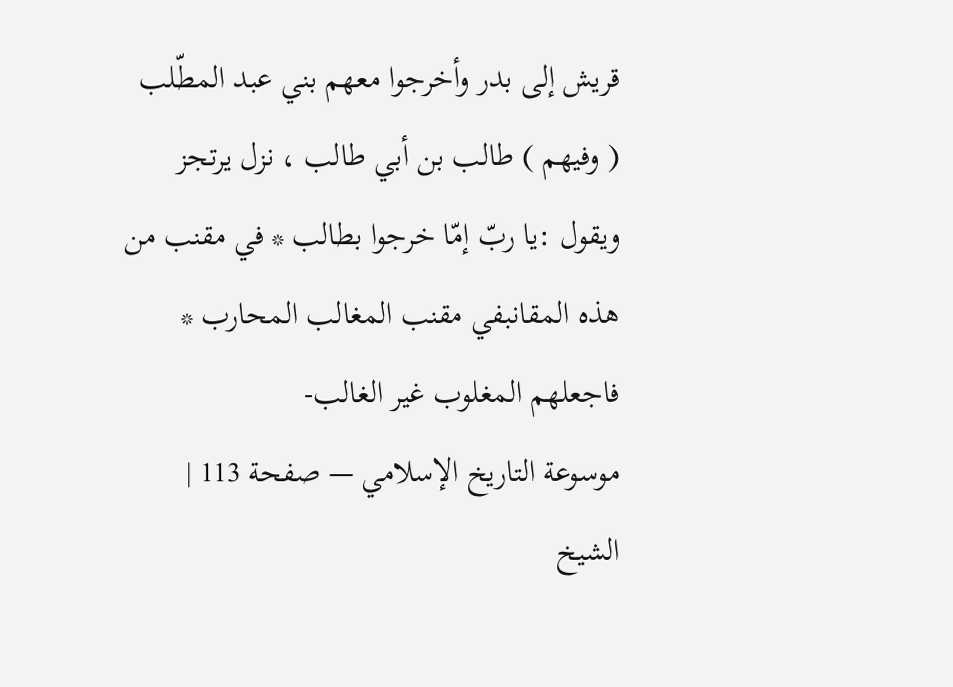قريش إلى بدر وأخرجوا معهم بني عبد المطّلب ( وفيهم ) طالب بن أبي طالب ، نزل يرتجز ويقول :يا ربّ إمّا خرجوا بطالب * في مقنب من هذه المقانبفي مقنب المغالب المحارب * فاجعلهم المغلوب غير الغالب-
موسوعة التاريخ الإسلامي — صفحة 113 | الشيخ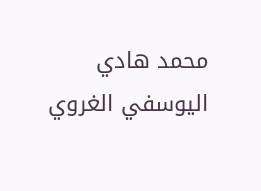محمد هادي اليوسفي الغروي